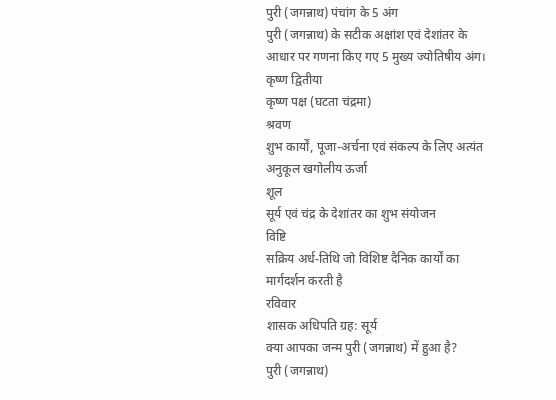पुरी (जगन्नाथ) पंचांग के 5 अंग
पुरी (जगन्नाथ) के सटीक अक्षांश एवं देशांतर के आधार पर गणना किए गए 5 मुख्य ज्योतिषीय अंग।
कृष्ण द्वितीया
कृष्ण पक्ष (घटता चंद्रमा)
श्रवण
शुभ कार्यों, पूजा-अर्चना एवं संकल्प के लिए अत्यंत अनुकूल खगोलीय ऊर्जा
शूल
सूर्य एवं चंद्र के देशांतर का शुभ संयोजन
विष्टि
सक्रिय अर्ध-तिथि जो विशिष्ट दैनिक कार्यों का मार्गदर्शन करती है
रविवार
शासक अधिपति ग्रह: सूर्य
क्या आपका जन्म पुरी (जगन्नाथ) में हुआ है?
पुरी (जगन्नाथ)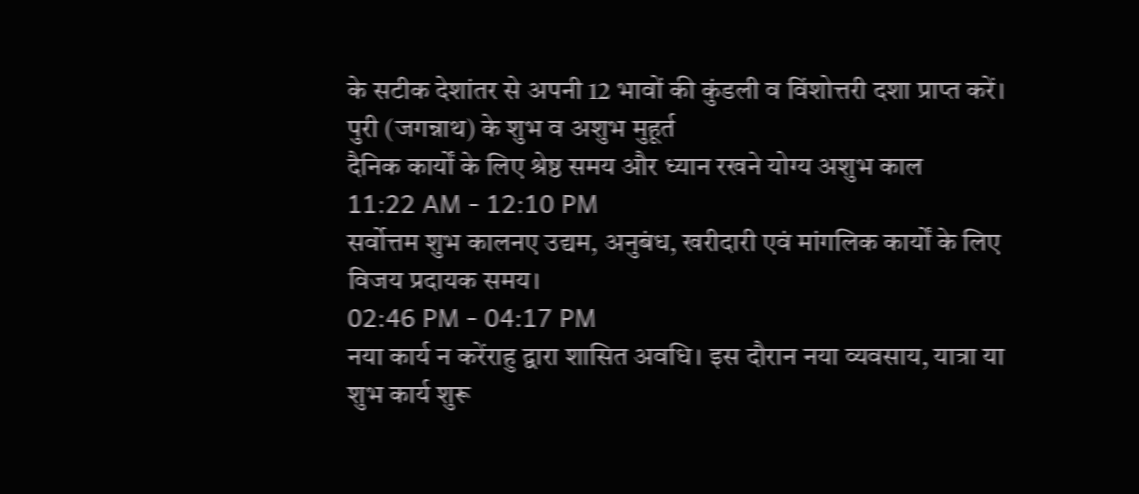के सटीक देशांतर से अपनी 12 भावों की कुंडली व विंशोत्तरी दशा प्राप्त करें।
पुरी (जगन्नाथ) के शुभ व अशुभ मुहूर्त
दैनिक कार्यों के लिए श्रेष्ठ समय और ध्यान रखने योग्य अशुभ काल
11:22 AM - 12:10 PM
सर्वोत्तम शुभ कालनए उद्यम, अनुबंध, खरीदारी एवं मांगलिक कार्यों के लिए विजय प्रदायक समय।
02:46 PM - 04:17 PM
नया कार्य न करेंराहु द्वारा शासित अवधि। इस दौरान नया व्यवसाय, यात्रा या शुभ कार्य शुरू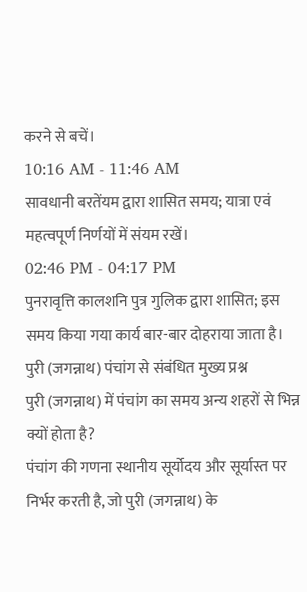करने से बचें।
10:16 AM - 11:46 AM
सावधानी बरतेंयम द्वारा शासित समय; यात्रा एवं महत्वपूर्ण निर्णयों में संयम रखें।
02:46 PM - 04:17 PM
पुनरावृत्ति कालशनि पुत्र गुलिक द्वारा शासित; इस समय किया गया कार्य बार-बार दोहराया जाता है।
पुरी (जगन्नाथ) पंचांग से संबंधित मुख्य प्रश्न
पुरी (जगन्नाथ) में पंचांग का समय अन्य शहरों से भिन्न क्यों होता है?
पंचांग की गणना स्थानीय सूर्योदय और सूर्यास्त पर निर्भर करती है, जो पुरी (जगन्नाथ) के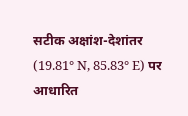सटीक अक्षांश-देशांतर (19.81° N, 85.83° E) पर आधारित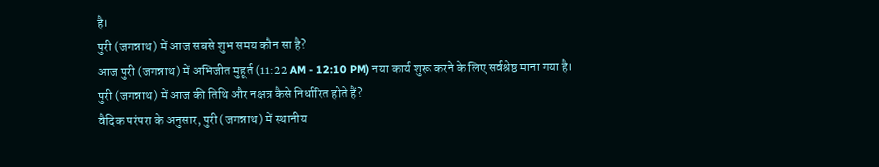है।
पुरी (जगन्नाथ) में आज सबसे शुभ समय कौन सा है?
आज पुरी (जगन्नाथ) में अभिजीत मुहूर्त (11:22 AM - 12:10 PM) नया कार्य शुरू करने के लिए सर्वश्रेष्ठ माना गया है।
पुरी (जगन्नाथ) में आज की तिथि और नक्षत्र कैसे निर्धारित होते हैं?
वैदिक परंपरा के अनुसार, पुरी (जगन्नाथ) में स्थानीय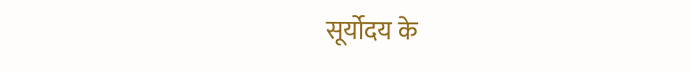सूर्योदय के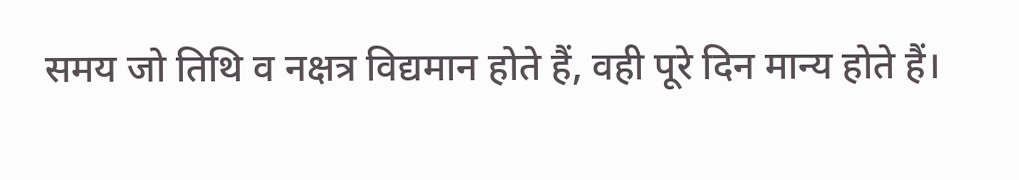समय जो तिथि व नक्षत्र विद्यमान होते हैं, वही पूरे दिन मान्य होते हैं।